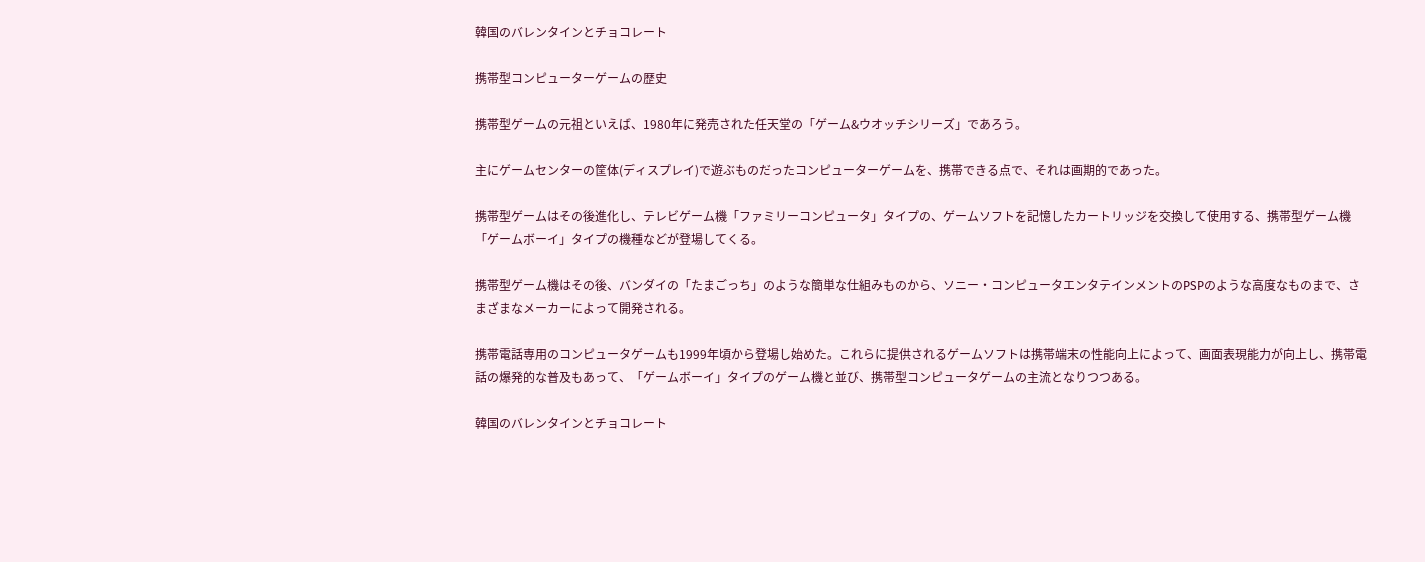韓国のバレンタインとチョコレート

携帯型コンピューターゲームの歴史

携帯型ゲームの元祖といえば、1980年に発売された任天堂の「ゲーム&ウオッチシリーズ」であろう。

主にゲームセンターの筐体(ディスプレイ)で遊ぶものだったコンピューターゲームを、携帯できる点で、それは画期的であった。

携帯型ゲームはその後進化し、テレビゲーム機「ファミリーコンピュータ」タイプの、ゲームソフトを記憶したカートリッジを交換して使用する、携帯型ゲーム機「ゲームボーイ」タイプの機種などが登場してくる。

携帯型ゲーム機はその後、バンダイの「たまごっち」のような簡単な仕組みものから、ソニー・コンピュータエンタテインメントのPSPのような高度なものまで、さまざまなメーカーによって開発される。

携帯電話専用のコンピュータゲームも1999年頃から登場し始めた。これらに提供されるゲームソフトは携帯端末の性能向上によって、画面表現能力が向上し、携帯電話の爆発的な普及もあって、「ゲームボーイ」タイプのゲーム機と並び、携帯型コンピュータゲームの主流となりつつある。

韓国のバレンタインとチョコレート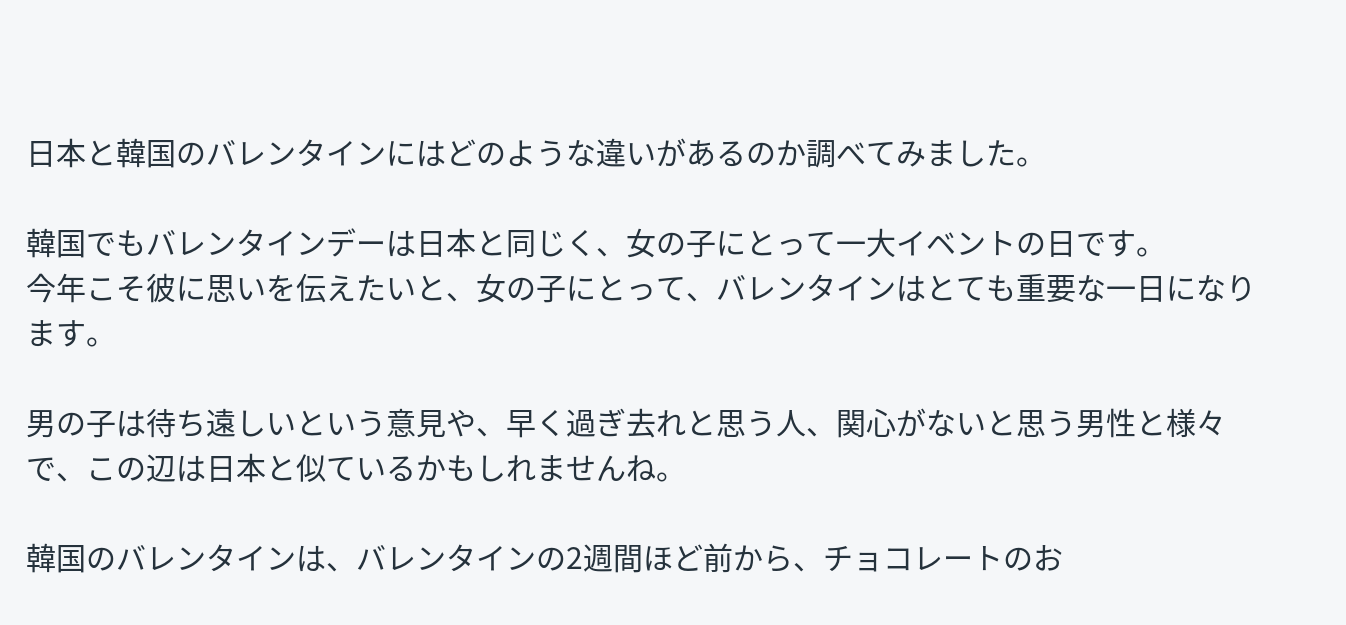日本と韓国のバレンタインにはどのような違いがあるのか調べてみました。

韓国でもバレンタインデーは日本と同じく、女の子にとって一大イベントの日です。
今年こそ彼に思いを伝えたいと、女の子にとって、バレンタインはとても重要な一日になります。

男の子は待ち遠しいという意見や、早く過ぎ去れと思う人、関心がないと思う男性と様々で、この辺は日本と似ているかもしれませんね。

韓国のバレンタインは、バレンタインの2週間ほど前から、チョコレートのお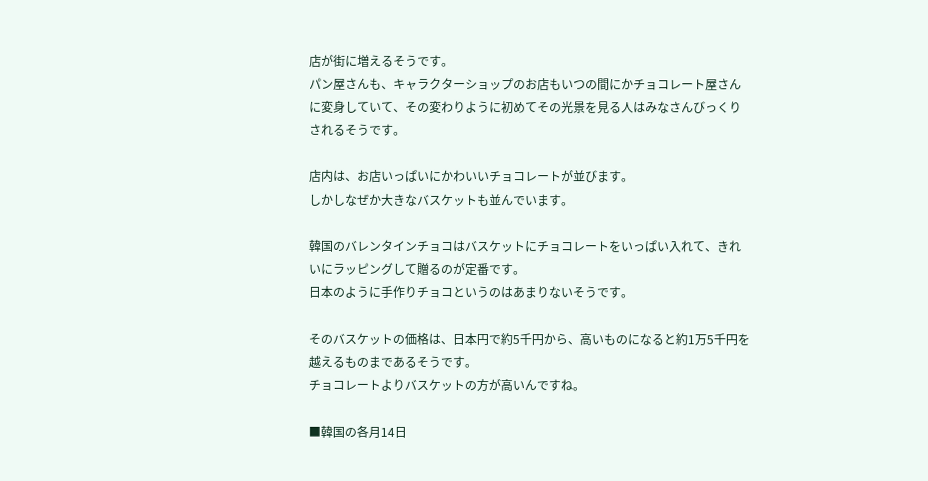店が街に増えるそうです。
パン屋さんも、キャラクターショップのお店もいつの間にかチョコレート屋さんに変身していて、その変わりように初めてその光景を見る人はみなさんびっくりされるそうです。

店内は、お店いっぱいにかわいいチョコレートが並びます。
しかしなぜか大きなバスケットも並んでいます。

韓国のバレンタインチョコはバスケットにチョコレートをいっぱい入れて、きれいにラッピングして贈るのが定番です。
日本のように手作りチョコというのはあまりないそうです。

そのバスケットの価格は、日本円で約5千円から、高いものになると約1万5千円を越えるものまであるそうです。
チョコレートよりバスケットの方が高いんですね。

■韓国の各月14日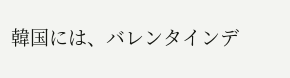韓国には、バレンタインデ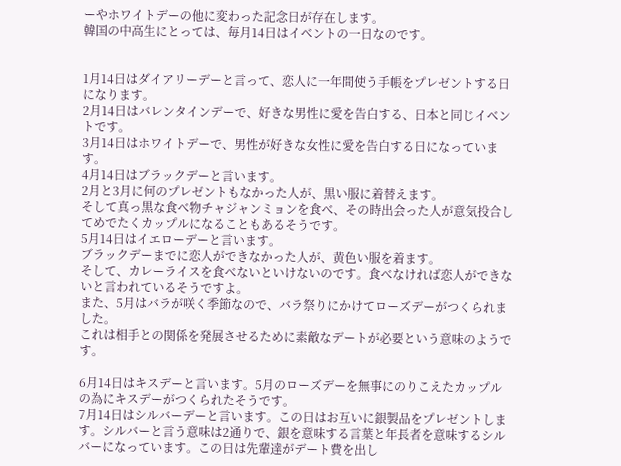ーやホワイトデーの他に変わった記念日が存在します。
韓国の中高生にとっては、毎月14日はイベントの一日なのです。


1月14日はダイアリーデーと言って、恋人に一年間使う手帳をプレゼントする日になります。
2月14日はバレンタインデーで、好きな男性に愛を告白する、日本と同じイベントです。
3月14日はホワイトデーで、男性が好きな女性に愛を告白する日になっています。
4月14日はブラックデーと言います。
2月と3月に何のプレゼントもなかった人が、黒い服に着替えます。
そして真っ黒な食べ物チャジャンミョンを食べ、その時出会った人が意気投合してめでたくカップルになることもあるそうです。
5月14日はイエローデーと言います。
ブラックデーまでに恋人ができなかった人が、黄色い服を着ます。
そして、カレーライスを食べないといけないのです。食べなければ恋人ができないと言われているそうですよ。
また、5月はバラが咲く季節なので、バラ祭りにかけてローズデーがつくられました。
これは相手との関係を発展させるために素敵なデートが必要という意味のようです。

6月14日はキスデーと言います。5月のローズデーを無事にのりこえたカップルの為にキスデーがつくられたそうです。
7月14日はシルバーデーと言います。この日はお互いに銀製品をプレゼントします。シルバーと言う意味は2通りで、銀を意味する言葉と年長者を意味するシルバーになっています。この日は先輩達がデート費を出し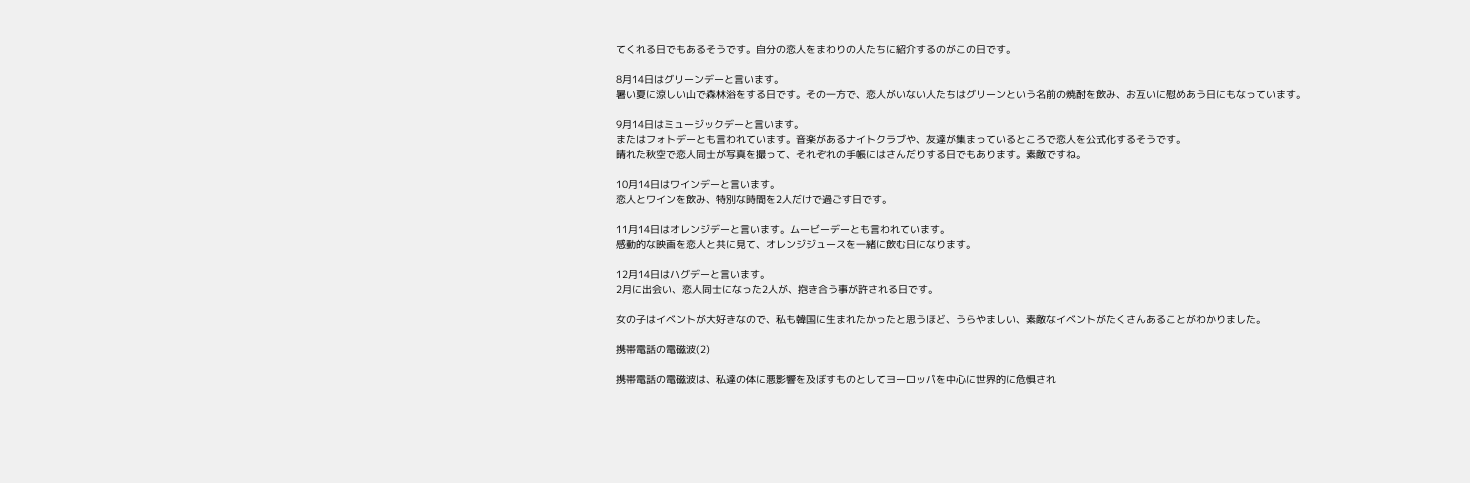てくれる日でもあるそうです。自分の恋人をまわりの人たちに紹介するのがこの日です。

8月14日はグリーンデーと言います。
暑い夏に涼しい山で森林浴をする日です。その一方で、恋人がいない人たちはグリーンという名前の焼酎を飲み、お互いに慰めあう日にもなっています。

9月14日はミュージックデーと言います。
またはフォトデーとも言われています。音楽があるナイトクラブや、友達が集まっているところで恋人を公式化するそうです。
晴れた秋空で恋人同士が写真を撮って、それぞれの手帳にはさんだりする日でもあります。素敵ですね。

10月14日はワインデーと言います。
恋人とワインを飲み、特別な時間を2人だけで過ごす日です。

11月14日はオレンジデーと言います。ムービーデーとも言われています。
感動的な映画を恋人と共に見て、オレンジジュースを一緒に飲む日になります。

12月14日はハグデーと言います。
2月に出会い、恋人同士になった2人が、抱き合う事が許される日です。

女の子はイベントが大好きなので、私も韓国に生まれたかったと思うほど、うらやましい、素敵なイベントがたくさんあることがわかりました。

携帯電話の電磁波(2)

携帯電話の電磁波は、私達の体に悪影響を及ぼすものとしてヨーロッパを中心に世界的に危惧され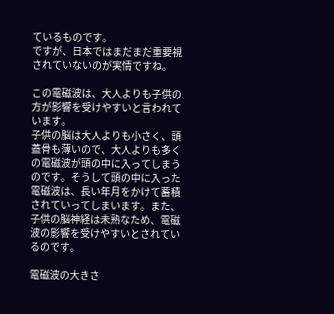ているものです。
ですが、日本ではまだまだ重要視されていないのが実情ですね。

この電磁波は、大人よりも子供の方が影響を受けやすいと言われています。
子供の脳は大人よりも小さく、頭蓋骨も薄いので、大人よりも多くの電磁波が頭の中に入ってしまうのです。そうして頭の中に入った電磁波は、長い年月をかけて蓄積されていってしまいます。また、子供の脳神経は未熟なため、電磁波の影響を受けやすいとされているのです。

電磁波の大きさ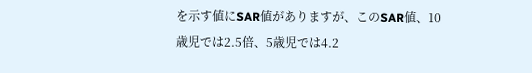を示す値にSAR値がありますが、このSAR値、10歳児では2.5倍、5歳児では4.2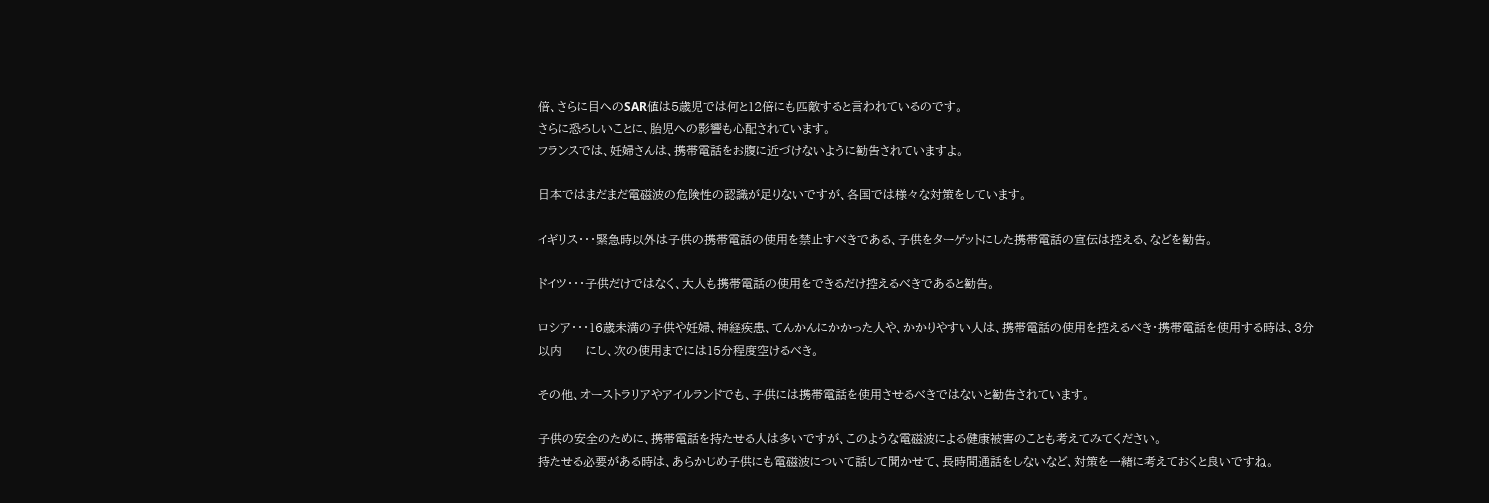倍、さらに目へのSAR値は5歳児では何と12倍にも匹敵すると言われているのです。
さらに恐ろしいことに、胎児への影響も心配されています。
フランスでは、妊婦さんは、携帯電話をお腹に近づけないように勧告されていますよ。

日本ではまだまだ電磁波の危険性の認識が足りないですが、各国では様々な対策をしています。

イギリス・・・緊急時以外は子供の携帯電話の使用を禁止すべきである、子供をターゲットにした携帯電話の宣伝は控える、などを勧告。

ドイツ・・・子供だけではなく、大人も携帯電話の使用をできるだけ控えるべきであると勧告。

ロシア・・・16歳未満の子供や妊婦、神経疾患、てんかんにかかった人や、かかりやすい人は、携帯電話の使用を控えるべき・携帯電話を使用する時は、3分以内      にし、次の使用までには15分程度空けるべき。

その他、オーストラリアやアイルランドでも、子供には携帯電話を使用させるべきではないと勧告されています。

子供の安全のために、携帯電話を持たせる人は多いですが、このような電磁波による健康被害のことも考えてみてください。
持たせる必要がある時は、あらかじめ子供にも電磁波について話して聞かせて、長時間通話をしないなど、対策を一緒に考えておくと良いですね。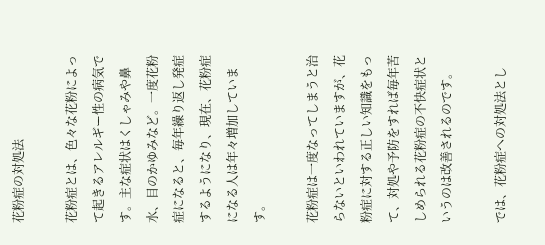花粉症の対処法

花粉症とは、色々な花粉によって起きるアレルギー性の病気です。主な症状はくしゃみや鼻水、目のかゆみなど。一度花粉症になると、毎年繰り返し発症するようになり、現在、花粉症になる人は年々増加しています。

花粉症は一度なってしまうと治らないといわれていますが、花粉症に対する正しい知識をもって、対処や予防をすれば毎年苦しめられる花粉症の不快症状というのは改善されるのです。

では、花粉症への対処法とし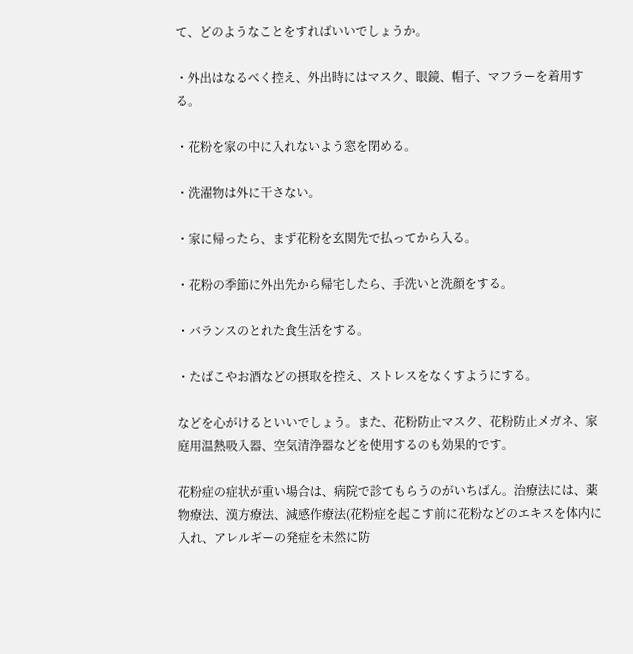て、どのようなことをすればいいでしょうか。

・外出はなるべく控え、外出時にはマスク、眼鏡、帽子、マフラーを着用する。

・花粉を家の中に入れないよう窓を閉める。

・洗濯物は外に干さない。

・家に帰ったら、まず花粉を玄関先で払ってから入る。

・花粉の季節に外出先から帰宅したら、手洗いと洗顔をする。

・バランスのとれた食生活をする。

・たばこやお酒などの摂取を控え、ストレスをなくすようにする。

などを心がけるといいでしょう。また、花粉防止マスク、花粉防止メガネ、家庭用温熱吸入器、空気清浄器などを使用するのも効果的です。

花粉症の症状が重い場合は、病院で診てもらうのがいちばん。治療法には、薬物療法、漢方療法、減感作療法(花粉症を起こす前に花粉などのエキスを体内に入れ、アレルギーの発症を未然に防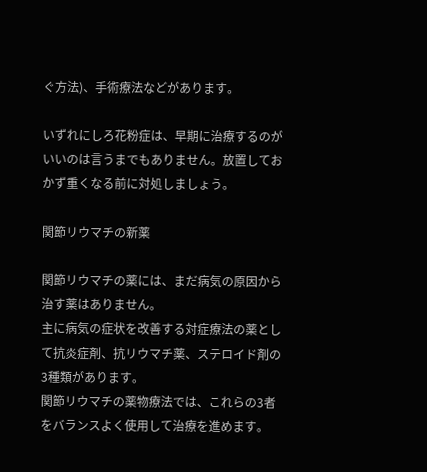ぐ方法)、手術療法などがあります。

いずれにしろ花粉症は、早期に治療するのがいいのは言うまでもありません。放置しておかず重くなる前に対処しましょう。

関節リウマチの新薬

関節リウマチの薬には、まだ病気の原因から治す薬はありません。
主に病気の症状を改善する対症療法の薬として抗炎症剤、抗リウマチ薬、ステロイド剤の3種類があります。
関節リウマチの薬物療法では、これらの3者をバランスよく使用して治療を進めます。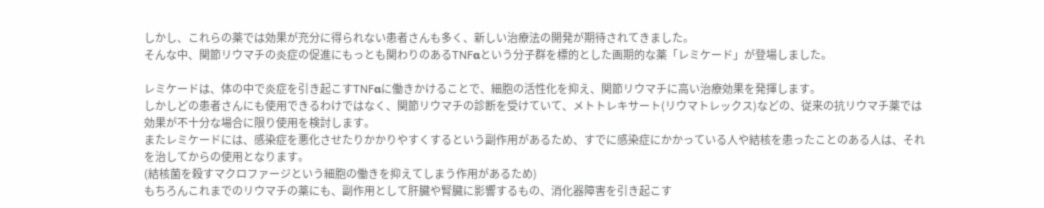しかし、これらの薬では効果が充分に得られない患者さんも多く、新しい治療法の開発が期待されてきました。
そんな中、関節リウマチの炎症の促進にもっとも関わりのあるTNFαという分子群を標的とした画期的な薬「レミケード」が登場しました。

レミケードは、体の中で炎症を引き起こすTNFαに働きかけることで、細胞の活性化を抑え、関節リウマチに高い治療効果を発揮します。
しかしどの患者さんにも使用できるわけではなく、関節リウマチの診断を受けていて、メトトレキサート(リウマトレックス)などの、従来の抗リウマチ薬では効果が不十分な場合に限り使用を検討します。
またレミケードには、感染症を悪化させたりかかりやすくするという副作用があるため、すでに感染症にかかっている人や結核を患ったことのある人は、それを治してからの使用となります。
(結核菌を殺すマクロファージという細胞の働きを抑えてしまう作用があるため)
もちろんこれまでのリウマチの薬にも、副作用として肝臓や腎臓に影響するもの、消化器障害を引き起こす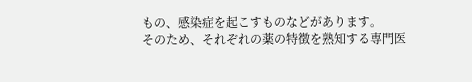もの、感染症を起こすものなどがあります。
そのため、それぞれの薬の特徴を熟知する専門医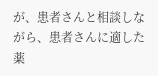が、患者さんと相談しながら、患者さんに適した薬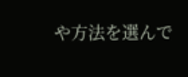や方法を選んで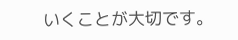いくことが大切です。